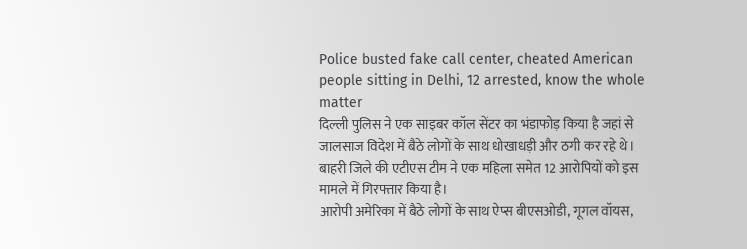Police busted fake call center, cheated American people sitting in Delhi, 12 arrested, know the whole matter
दिल्ली पुलिस ने एक साइबर कॉल सेंटर का भंडाफोड़ किया है जहां से जालसाज विदेश में बैठे लोगों के साथ धोखाधड़ी और ठगी कर रहे थे। बाहरी जिले की एटीएस टीम ने एक महिला समेत 12 आरोपियों को इस मामले में गिरफ्तार किया है।
आरोपी अमेरिका में बैठे लोगों के साथ ऐप्स बीएसओडी, गूगल वॉयस,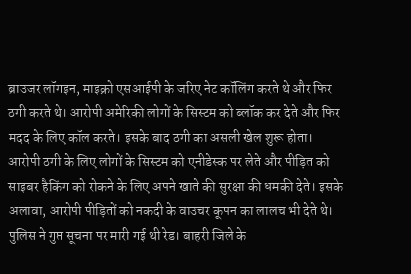ब्राउजर लॉगइन, माइक्रो एसआईपी के जरिए नेट कॉलिंग करते थे और फिर ठगी करते थे। आरोपी अमेरिकी लोगों के सिस्टम को ब्लॉक कर देते और फिर मदद के लिए कॉल करते। इसके बाद ठगी का असली खेल शुरू होता।
आरोपी ठगी के लिए लोगों के सिस्टम को एनीडेस्क पर लेते और पीड़ित को साइबर हैकिंग को रोकने के लिए अपने खाते की सुरक्षा की धमकी देते। इसके अलावा, आरोपी पीड़ितों को नकदी के वाउचर कूपन का लालच भी देते थे।
पुलिस ने गुप्त सूचना पर मारी गई थी रेड। बाहरी जिले के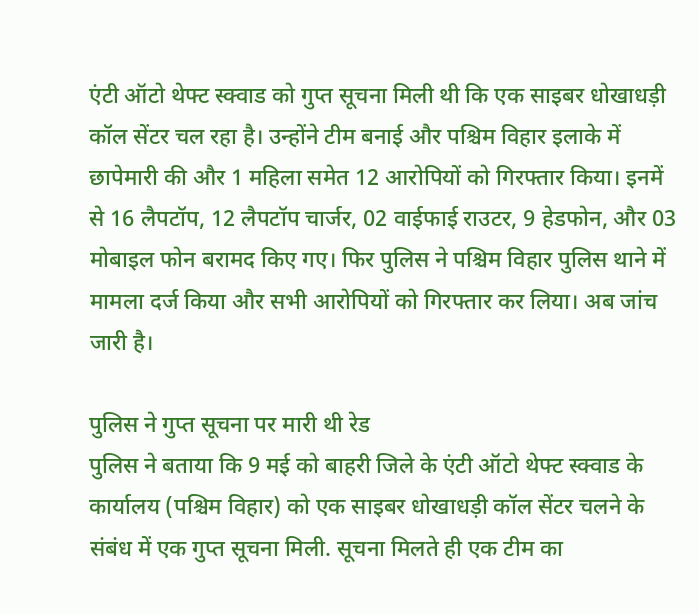एंटी ऑटो थेफ्ट स्क्वाड को गुप्त सूचना मिली थी कि एक साइबर धोखाधड़ी कॉल सेंटर चल रहा है। उन्होंने टीम बनाई और पश्चिम विहार इलाके में छापेमारी की और 1 महिला समेत 12 आरोपियों को गिरफ्तार किया। इनमें से 16 लैपटॉप, 12 लैपटॉप चार्जर, 02 वाईफाई राउटर, 9 हेडफोन, और 03 मोबाइल फोन बरामद किए गए। फिर पुलिस ने पश्चिम विहार पुलिस थाने में मामला दर्ज किया और सभी आरोपियों को गिरफ्तार कर लिया। अब जांच जारी है।

पुलिस ने गुप्त सूचना पर मारी थी रेड
पुलिस ने बताया कि 9 मई को बाहरी जिले के एंटी ऑटो थेफ्ट स्क्वाड के कार्यालय (पश्चिम विहार) को एक साइबर धोखाधड़ी कॉल सेंटर चलने के संबंध में एक गुप्त सूचना मिली. सूचना मिलते ही एक टीम का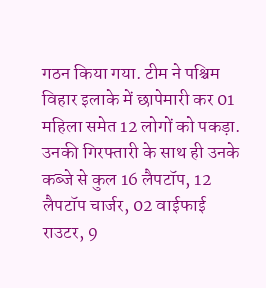गठन किया गया. टीम ने पश्चिम विहार इलाके में छापेमारी कर 01 महिला समेत 12 लोगों को पकड़ा. उनकी गिरफ्तारी के साथ ही उनके कब्जे से कुल 16 लैपटॉप, 12 लैपटॉप चार्जर, 02 वाईफाई राउटर, 9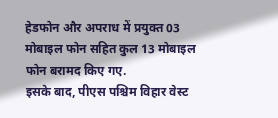हेडफोन और अपराध में प्रयुक्त 03 मोबाइल फोन सहित कुल 13 मोबाइल फोन बरामद किए गए.
इसके बाद, पीएस पश्चिम विहार वेस्ट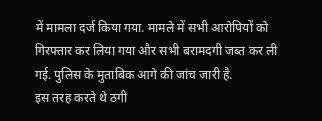में मामला दर्ज किया गया. मामले में सभी आरोपियों को गिरफ्तार कर लिया गया और सभी बरामदगी जब्त कर ली गई. पुलिस के मुताबिक आगे की जांच जारी है.
इस तरह करते थे ठगी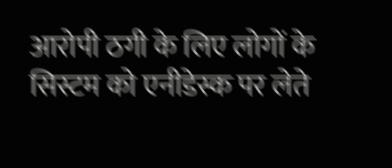आरोपी ठगी के लिए लोगों के सिस्टम को एनीडेस्क पर लेते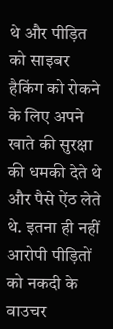थे और पीड़ित को साइबर हैकिंग को रोकने के लिए अपने खाते की सुरक्षा की धमकी देते थे और पैसे ऐंठ लेते थे. इतना ही नहीं आरोपी पीड़ितों को नकदी के वाउचर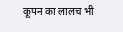कूपन का लालच भी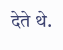देते थे.